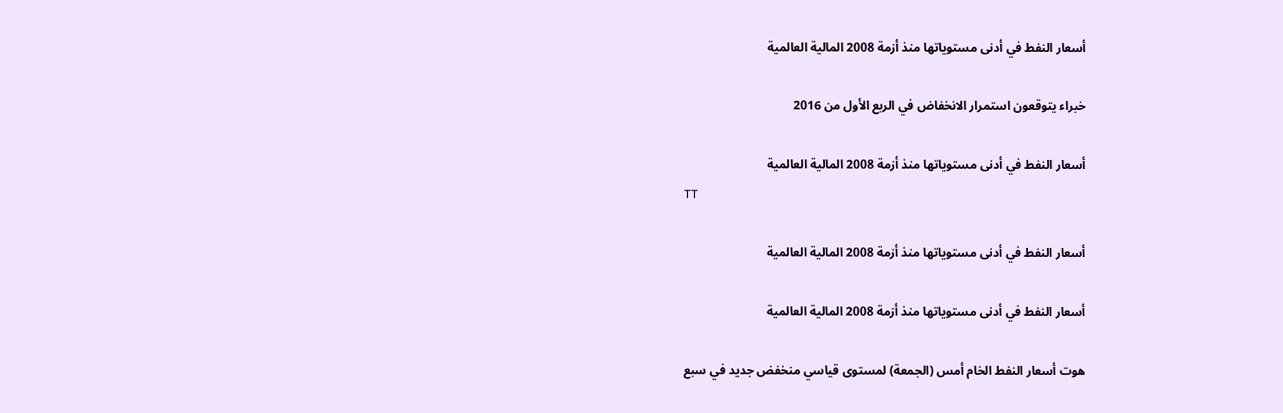أسعار النفط في أدنى مستوياتها منذ أزمة 2008 المالية العالمية

خبراء يتوقعون استمرار الانخفاض في الربع الأول من 2016

أسعار النفط في أدنى مستوياتها منذ أزمة 2008 المالية العالمية
TT

أسعار النفط في أدنى مستوياتها منذ أزمة 2008 المالية العالمية

أسعار النفط في أدنى مستوياتها منذ أزمة 2008 المالية العالمية

هوت أسعار النفط الخام أمس (الجمعة) لمستوى قياسي منخفض جديد في سبع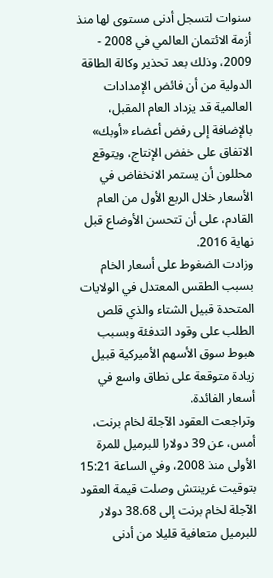سنوات لتسجل أدنى مستوى لها منذ أزمة الائتمان العالمي في 2008 - 2009، وذلك بعد تحذير وكالة الطاقة الدولية من أن فائض الإمدادات العالمية قد يزداد العام المقبل، بالإضافة إلى رفض أعضاء «أوبك» الاتفاق على خفض الإنتاج، ويتوقع محللون أن يستمر الانخفاض في الأسعار خلال الربع الأول من العام القادم، على أن تتحسن الأوضاع قبل نهاية 2016.
وزادت الضغوط على أسعار الخام بسبب الطقس المعتدل في الولايات المتحدة قبيل الشتاء والذي قلص الطلب على وقود التدفئة وبسبب هبوط سوق الأسهم الأميركية قبيل زيادة متوقعة على نطاق واسع في أسعار الفائدة.
وتراجعت العقود الآجلة لخام برنت، أمس، عن 39 دولارا للبرميل للمرة الأولى منذ 2008، وفي الساعة 15:21 بتوقيت غرينتش وصلت قيمة العقود الآجلة لخام برنت إلى 38.68 دولار للبرميل متعافية قليلا من أدنى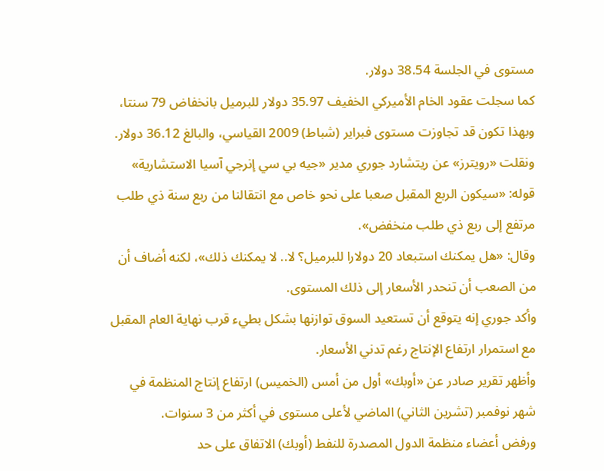مستوى في الجلسة 38.54 دولار.
كما سجلت عقود الخام الأميركي الخفيف 35.97 دولار للبرميل بانخفاض 79 سنتا، وبهذا تكون قد تجاوزت مستوى فبراير (شباط) 2009 القياسي، والبالغ 36.12 دولار.
ونقلت «رويترز» عن ريتشارد جوري مدير «جيه بي سي إنرجي آسيا الاستشارية» قوله: «سيكون الربع المقبل صعبا على نحو خاص مع انتقالنا من ربع سنة ذي طلب مرتفع إلى ربع ذي طلب منخفض».
وقال: «هل يمكنك استبعاد 20 دولارا للبرميل؟ لا.. لا يمكنك ذلك»، لكنه أضاف أن من الصعب أن تنحدر الأسعار إلى ذلك المستوى.
وأكد جوري إنه يتوقع أن تستعيد السوق توازنها بشكل بطيء قرب نهاية العام المقبل مع استمرار ارتفاع الإنتاج رغم تدني الأسعار.
وأظهر تقرير صادر عن «أوبك» أول من أمس (الخميس) ارتفاع إنتاج المنظمة في شهر نوفمبر (تشرين الثاني) الماضي لأعلى مستوى في أكثر من 3 سنوات.
ورفض أعضاء منظمة الدول المصدرة للنفط (أوبك) الاتفاق على حد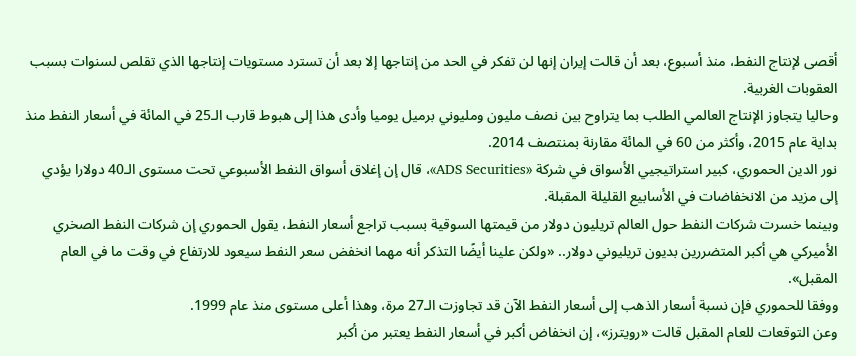أقصى لإنتاج النفط، منذ أسبوع، بعد أن قالت إيران إنها لن تفكر في الحد من إنتاجها إلا بعد أن تسترد مستويات إنتاجها الذي تقلص لسنوات بسبب العقوبات الغربية.
وحاليا يتجاوز الإنتاج العالمي الطلب بما يتراوح بين نصف مليون ومليوني برميل يوميا وأدى هذا إلى هبوط قارب الـ25 في المائة في أسعار النفط منذ بداية عام 2015، وأكثر من 60 في المائة مقارنة بمنتصف 2014.
نور الدين الحموري، كبير استراتيجيي الأسواق في شركة «ADS Securities»، قال إن إغلاق أسواق النفط الأسبوعي تحت مستوى الـ40 دولارا يؤدي إلى مزيد من الانخفاضات في الأسابيع القليلة المقبلة.
وبينما خسرت شركات النفط حول العالم تريليون دولار من قيمتها السوقية بسبب تراجع أسعار النفط، يقول الحموري إن شركات النفط الصخري الأميركي هي أكبر المتضررين بديون تريليوني دولار.. «ولكن علينا أيضًا التذكر أنه مهما انخفض سعر النفط سيعود للارتفاع في وقت ما في العام المقبل».
ووفقا للحموري فإن نسبة أسعار الذهب إلى أسعار النفط الآن قد تجاوزت الـ27 مرة، وهذا أعلى مستوى منذ عام 1999.
وعن التوقعات للعام المقبل قالت «رويترز»، إن انخفاض أكبر في أسعار النفط يعتبر من أكبر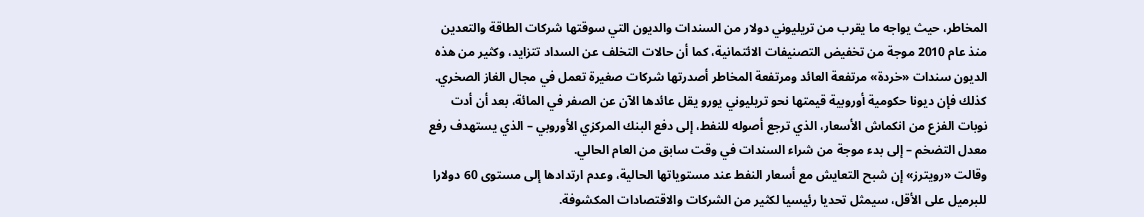المخاطر، حيث يواجه ما يقرب من تريليوني دولار من السندات والديون التي سوقتها شركات الطاقة والتعدين منذ عام 2010 موجة من تخفيض التصنيفات الائتمانية، كما أن حالات التخلف عن السداد تتزايد، وكثير من هذه الديون سندات «خردة» مرتفعة العائد ومرتفعة المخاطر أصدرتها شركات صغيرة تعمل في مجال الغاز الصخري.
كذلك فإن ديونا حكومية أوروبية قيمتها نحو تريليوني يورو يقل عائدها الآن عن الصفر في المائة، بعد أن أدت نوبات الفزع من انكماش الأسعار، الذي ترجع أصوله للنفط، إلى دفع البنك المركزي الأوروبي – الذي يستهدف رفع معدل التضخم – إلى بدء موجة من شراء السندات في وقت سابق من العام الحالي.
وقالت «رويترز» إن شبح التعايش مع أسعار النفط عند مستوياتها الحالية، وعدم ارتدادها إلى مستوى 60 دولارا للبرميل على الأقل، سيمثل تحديا رئيسيا لكثير من الشركات والاقتصادات المكشوفة.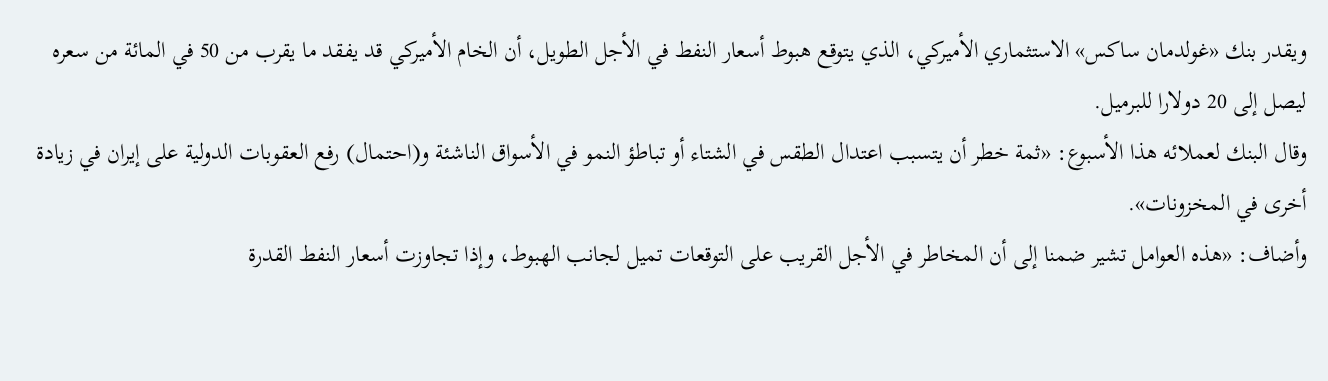ويقدر بنك «غولدمان ساكس» الاستثماري الأميركي، الذي يتوقع هبوط أسعار النفط في الأجل الطويل، أن الخام الأميركي قد يفقد ما يقرب من 50 في المائة من سعره ليصل إلى 20 دولارا للبرميل.
وقال البنك لعملائه هذا الأسبوع: «ثمة خطر أن يتسبب اعتدال الطقس في الشتاء أو تباطؤ النمو في الأسواق الناشئة و(احتمال) رفع العقوبات الدولية على إيران في زيادة أخرى في المخزونات».
وأضاف: «هذه العوامل تشير ضمنا إلى أن المخاطر في الأجل القريب على التوقعات تميل لجانب الهبوط، وإذا تجاوزت أسعار النفط القدرة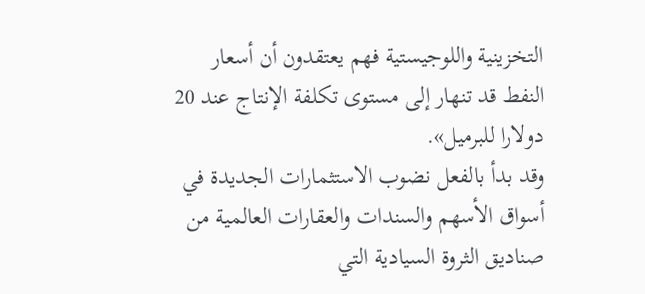التخزينية واللوجيستية فهم يعتقدون أن أسعار النفط قد تنهار إلى مستوى تكلفة الإنتاج عند 20 دولارا للبرميل».
وقد بدأ بالفعل نضوب الاستثمارات الجديدة في أسواق الأسهم والسندات والعقارات العالمية من صناديق الثروة السيادية التي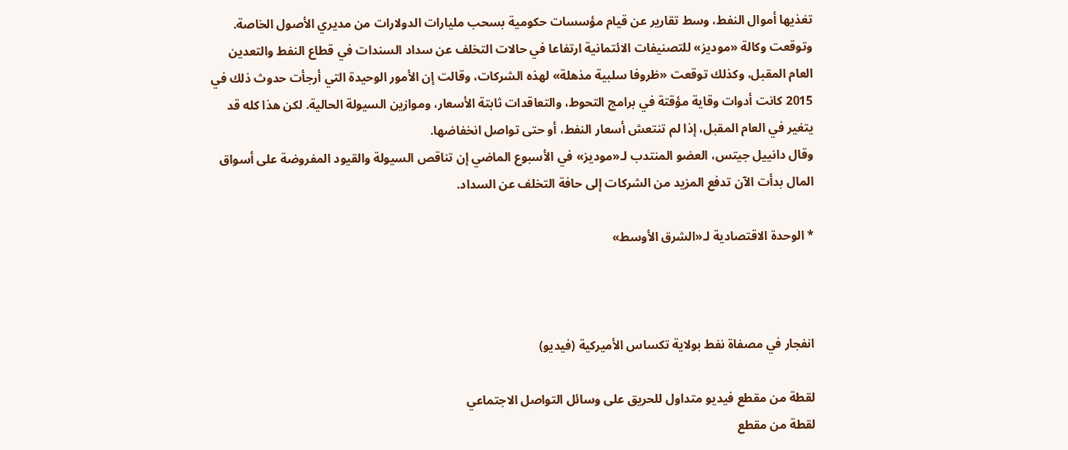تغذيها أموال النفط، وسط تقارير عن قيام مؤسسات حكومية بسحب مليارات الدولارات من مديري الأصول الخاصة.
وتوقعت وكالة «موديز» للتصنيفات الائتمانية ارتفاعا في حالات التخلف عن سداد السندات في قطاع النفط والتعدين العام المقبل، وكذلك توقعت «ظروفا سلبية مذهلة» لهذه الشركات، وقالت إن الأمور الوحيدة التي أرجأت حدوث ذلك في 2015 كانت أدوات وقاية مؤقتة في برامج التحوط، والتعاقدات ثابتة الأسعار، وموازين السيولة الحالية. لكن هذا كله قد يتغير في العام المقبل، إذا لم تنتعش أسعار النفط، أو حتى تواصل انخفاضها.
وقال دانييل جيتس، العضو المنتدب لـ«موديز» في الأسبوع الماضي إن تناقص السيولة والقيود المفروضة على أسواق المال بدأت الآن تدفع المزيد من الشركات إلى حافة التخلف عن السداد.

* الوحدة الاقتصادية لـ«الشرق الأوسط»



انفجار في مصفاة نفط بولاية تكساس الأميركية (فيديو)

لقطة من مقطع فيديو متداول للحريق على وسائل التواصل الاجتماعي
لقطة من مقطع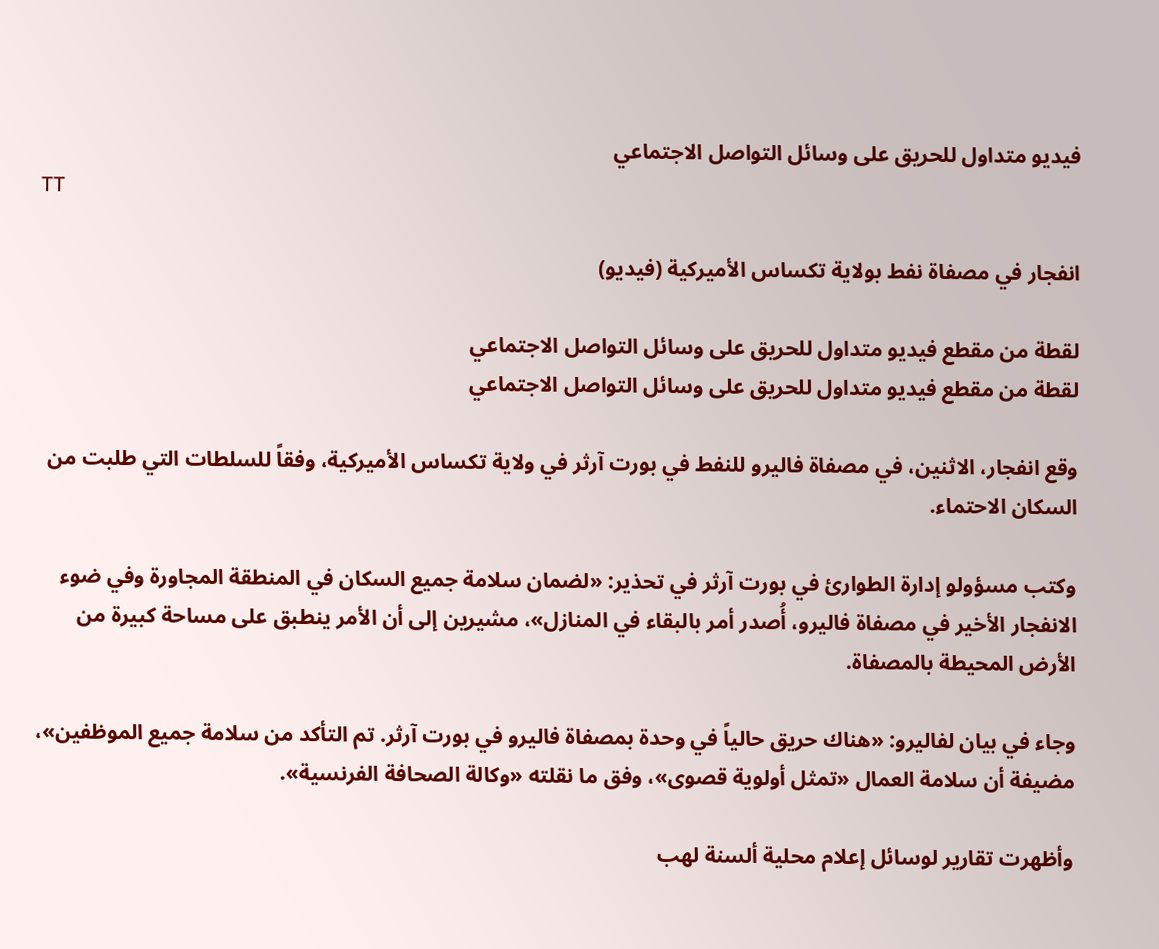فيديو متداول للحريق على وسائل التواصل الاجتماعي
TT

انفجار في مصفاة نفط بولاية تكساس الأميركية (فيديو)

لقطة من مقطع فيديو متداول للحريق على وسائل التواصل الاجتماعي
لقطة من مقطع فيديو متداول للحريق على وسائل التواصل الاجتماعي

وقع انفجار، الاثنين، في مصفاة فاليرو للنفط في بورت آرثر في ولاية تكساس الأميركية، وفقاً للسلطات التي طلبت من السكان الاحتماء.

وكتب مسؤولو إدارة الطوارئ في بورت آرثر في تحذير: «لضمان سلامة جميع السكان في المنطقة المجاورة وفي ضوء الانفجار الأخير في مصفاة فاليرو، أُصدر أمر بالبقاء في المنازل»، مشيرين إلى أن الأمر ينطبق على مساحة كبيرة من الأرض المحيطة بالمصفاة.

وجاء في بيان لفاليرو: «هناك حريق حالياً في وحدة بمصفاة فاليرو في بورت آرثر. تم التأكد من سلامة جميع الموظفين»، مضيفة أن سلامة العمال «تمثل أولوية قصوى»، وفق ما نقلته «وكالة الصحافة الفرنسية».

وأظهرت تقارير لوسائل إعلام محلية ألسنة لهب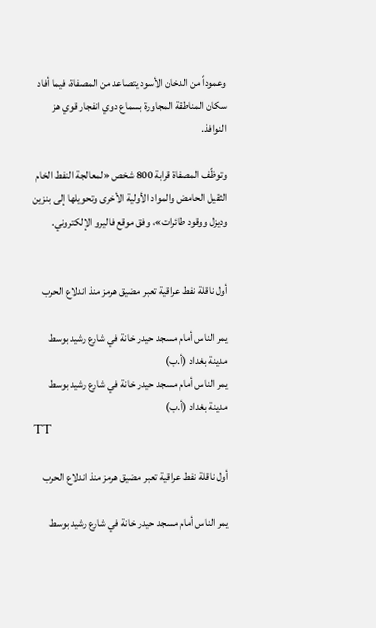وعموداً من الدخان الأسود يتصاعد من المصفاة، فيما أفاد سكان المناطقة المجاورة بسماع دوي انفجار قوي هز النوافذ.

وتوظّف المصفاة قرابة 800 شخص «لمعالجة النفط الخام الثقيل الحامض والمواد الأولية الأخرى وتحويلها إلى بنزين وديزل ووقود طائرات»، وفق موقع فاليرو الإلكتروني.


أول ناقلة نفط عراقية تعبر مضيق هرمز منذ اندلاع الحرب

يمر الناس أمام مسجد حيدر خانة في شارع رشيد بوسط مدينة بغداد (أ.ب)
يمر الناس أمام مسجد حيدر خانة في شارع رشيد بوسط مدينة بغداد (أ.ب)
TT

أول ناقلة نفط عراقية تعبر مضيق هرمز منذ اندلاع الحرب

يمر الناس أمام مسجد حيدر خانة في شارع رشيد بوسط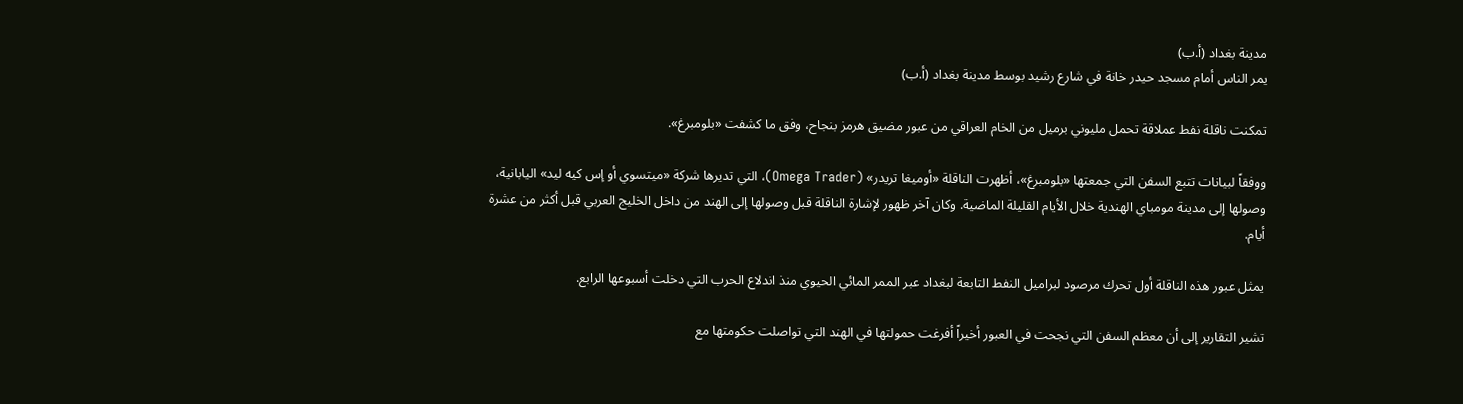مدينة بغداد (أ.ب)
يمر الناس أمام مسجد حيدر خانة في شارع رشيد بوسط مدينة بغداد (أ.ب)

تمكنت ناقلة نفط عملاقة تحمل مليوني برميل من الخام العراقي من عبور مضيق هرمز بنجاح، وفق ما كشفت «بلومبرغ».

ووفقاً لبيانات تتبع السفن التي جمعتها «بلومبرغ»، أظهرت الناقلة «أوميغا تريدر» (Omega Trader)، التي تديرها شركة «ميتسوي أو إس كيه ليد» اليابانية، وصولها إلى مدينة مومباي الهندية خلال الأيام القليلة الماضية. وكان آخر ظهور لإشارة الناقلة قبل وصولها إلى الهند من داخل الخليج العربي قبل أكثر من عشرة أيام.

يمثل عبور هذه الناقلة أول تحرك مرصود لبراميل النفط التابعة لبغداد عبر الممر المائي الحيوي منذ اندلاع الحرب التي دخلت أسبوعها الرابع.

تشير التقارير إلى أن معظم السفن التي نجحت في العبور أخيراً أفرغت حمولتها في الهند التي تواصلت حكومتها مع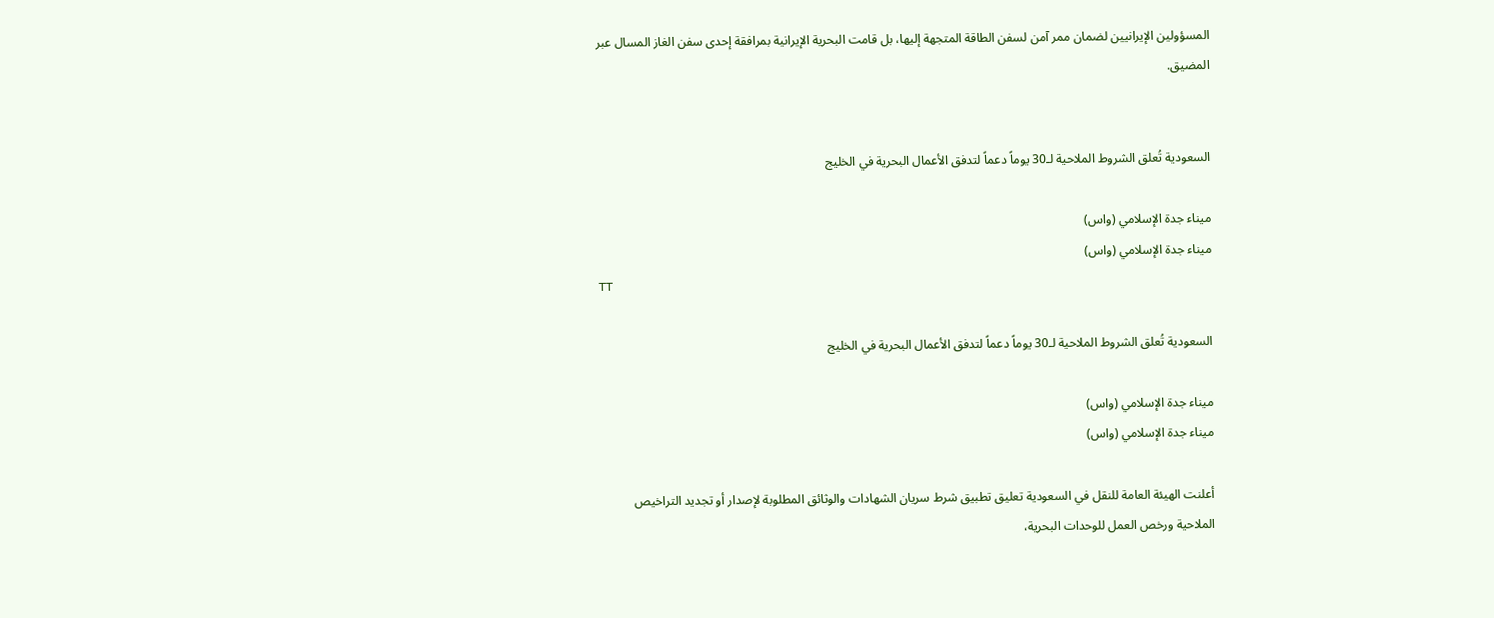المسؤولين الإيرانيين لضمان ممر آمن لسفن الطاقة المتجهة إليها، بل قامت البحرية الإيرانية بمرافقة إحدى سفن الغاز المسال عبر المضيق.


السعودية تُعلق الشروط الملاحية لـ30 يوماً دعماً لتدفق الأعمال البحرية في الخليج

ميناء جدة الإسلامي (واس)
ميناء جدة الإسلامي (واس)
TT

السعودية تُعلق الشروط الملاحية لـ30 يوماً دعماً لتدفق الأعمال البحرية في الخليج

ميناء جدة الإسلامي (واس)
ميناء جدة الإسلامي (واس)

أعلنت الهيئة العامة للنقل في السعودية تعليق تطبيق شرط سريان الشهادات والوثائق المطلوبة لإصدار أو تجديد التراخيص الملاحية ورخص العمل للوحدات البحرية،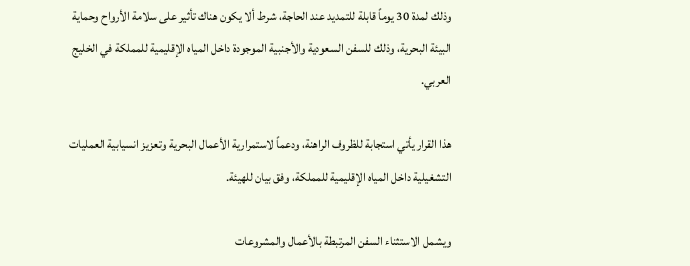وذلك لمدة 30 يوماً قابلة للتمديد عند الحاجة، شرط ألا يكون هناك تأثير على سلامة الأرواح وحماية البيئة البحرية، وذلك للسفن السعودية والأجنبية الموجودة داخل المياه الإقليمية للمملكة في الخليج العربي.

هذا القرار يأتي استجابة للظروف الراهنة، ودعماً لاستمرارية الأعمال البحرية وتعزيز انسيابية العمليات التشغيلية داخل المياه الإقليمية للمملكة، وفق بيان للهيئة.

ويشمل الاستثناء السفن المرتبطة بالأعمال والمشروعات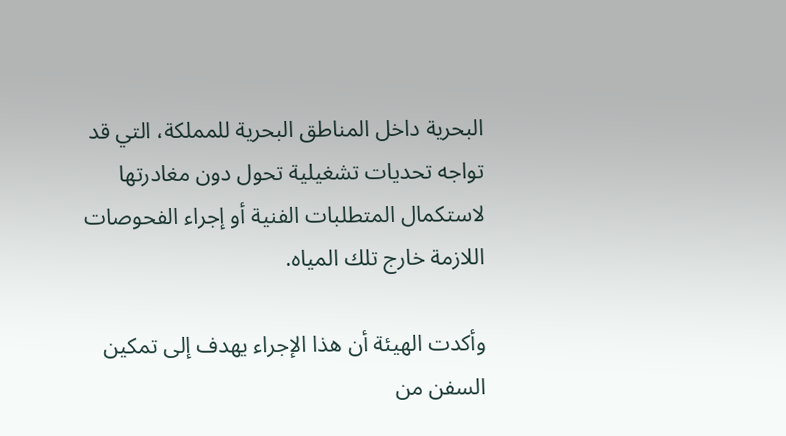البحرية داخل المناطق البحرية للمملكة، التي قد تواجه تحديات تشغيلية تحول دون مغادرتها لاستكمال المتطلبات الفنية أو إجراء الفحوصات اللازمة خارج تلك المياه.

وأكدت الهيئة أن هذا الإجراء يهدف إلى تمكين السفن من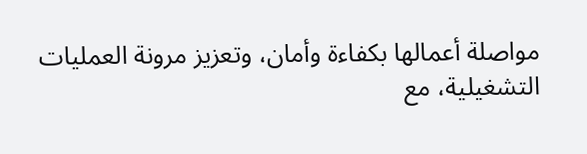مواصلة أعمالها بكفاءة وأمان، وتعزيز مرونة العمليات التشغيلية، مع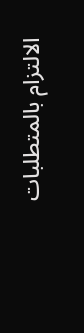الالتزام بالمتطلبات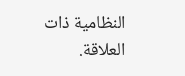النظامية ذات العلاقة.